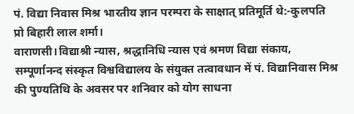पं. विद्या निवास मिश्र भारतीय ज्ञान परम्परा के साक्षात् प्रतिमूर्ति थे:-कुलपति प्रो बिहारी लाल शर्मा।
वाराणसी।विद्याश्री न्यास, श्रद्धानिधि न्यास एवं श्रमण विद्या संकाय, सम्पूर्णानन्द संस्कृत विश्वविद्यालय के संयुक्त तत्वावधान में पं. विद्यानिवास मिश्र की पुण्यतिथि के अवसर पर शनिवार को योग साधना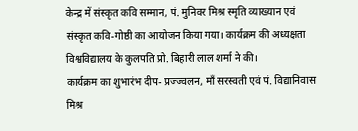केन्द्र में संस्कृत कवि सम्मान, पं. मुनिवर मिश्र स्मृति व्याख्यान एवं संस्कृत कवि-गोष्ठी का आयोजन किया गया। कार्यक्रम की अध्यक्षता विश्वविद्यालय के कुलपति प्रो. बिहारी लाल शर्मा ने की।
कार्यक्रम का शुभारंभ दीप- प्रज्ज्वलन, माँ सरस्वती एवं पं. विद्यानिवास मिश्र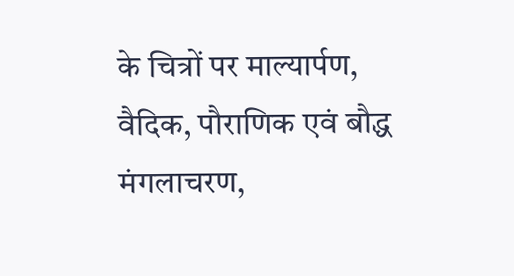के चित्रों पर माल्यार्पण, वैदिक, पौराणिक एवं बौद्ध मंगलाचरण,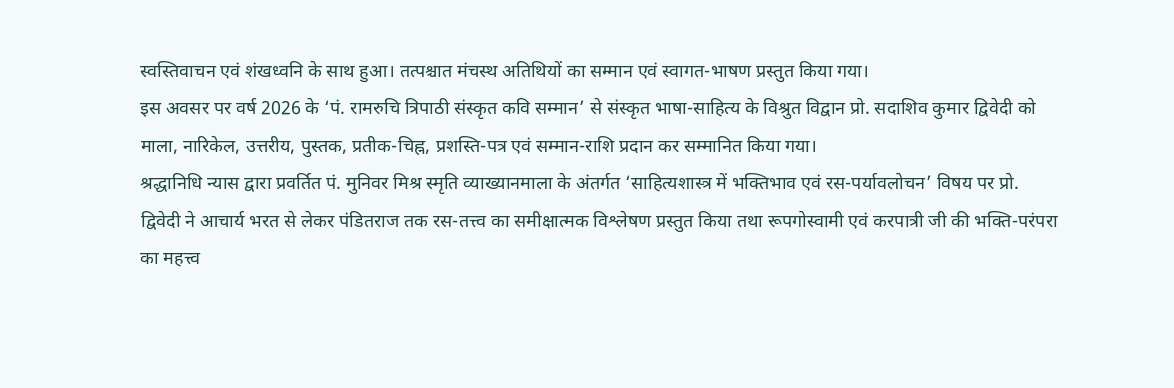स्वस्तिवाचन एवं शंखध्वनि के साथ हुआ। तत्पश्चात मंचस्थ अतिथियों का सम्मान एवं स्वागत-भाषण प्रस्तुत किया गया।
इस अवसर पर वर्ष 2026 के ‘पं. रामरुचि त्रिपाठी संस्कृत कवि सम्मान’ से संस्कृत भाषा-साहित्य के विश्रुत विद्वान प्रो. सदाशिव कुमार द्विवेदी को माला, नारिकेल, उत्तरीय, पुस्तक, प्रतीक-चिह्न, प्रशस्ति-पत्र एवं सम्मान-राशि प्रदान कर सम्मानित किया गया।
श्रद्धानिधि न्यास द्वारा प्रवर्तित पं. मुनिवर मिश्र स्मृति व्याख्यानमाला के अंतर्गत ‘साहित्यशास्त्र में भक्तिभाव एवं रस-पर्यावलोचन’ विषय पर प्रो. द्विवेदी ने आचार्य भरत से लेकर पंडितराज तक रस-तत्त्व का समीक्षात्मक विश्लेषण प्रस्तुत किया तथा रूपगोस्वामी एवं करपात्री जी की भक्ति-परंपरा का महत्त्व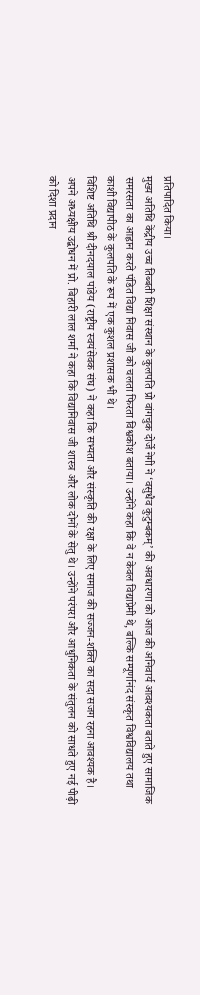प्रतिपादित किया।
मुख्य अतिथि केंद्रीय उच्च तिब्बती शिक्षा संस्थान के कुलपति प्रो वांगचुक दोर्जे नेगी ने ‘वसुधैव कुटुम्बकम्’ की अवधारणा को आज की अनिवार्य आवश्यकता बताते हुए सामाजिक समरसता का आह्वान करते पंडित विद्या निवास जी को चलता फिरता विश्वकोश बताया। उन्होंने कहा कि वे न केवल विद्याप्रेमी थे, बल्कि सम्पूर्णानंद संस्कृत विश्वविद्यालय तथा काशी विद्यापीठ के कुलपति के रूप में एक कुशल प्रशासक भी थे।
विशिष्ट अतिथि श्री दीनदयाल पांडेय (राष्ट्रीय स्वयंसेवक संघ) ने कहा कि सभ्यता और संस्कृति की रक्षा के लिए समाज की सज्जन-शक्ति का सदा सजग रहना आवश्यक है।
अपने अध्यक्षीय उद्बोधन में प्रो. बिहारी लाल शर्मा ने कहा कि विद्यानिवास जी शास्त्र और लोक दोनों के सेतु थे। उन्होंने परंपरा और आधुनिकता के संतुलन को साधते हुए नई पीढ़ी को दिशा प्रदान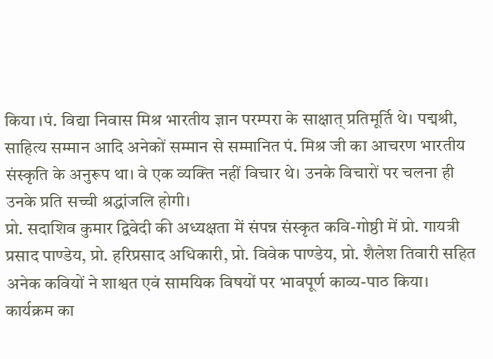किया ।पं. विद्या निवास मिश्र भारतीय ज्ञान परम्परा के साक्षात् प्रतिमूर्ति थे। पद्मश्री, साहित्य सम्मान आदि अनेकों सम्मान से सम्मानित पं. मिश्र जी का आचरण भारतीय संस्कृति के अनुरूप था। वे एक व्यक्ति नहीं विचार थे। उनके विचारों पर चलना ही उनके प्रति सच्ची श्रद्धांजलि होगी।
प्रो. सदाशिव कुमार द्विवेदी की अध्यक्षता में संपन्न संस्कृत कवि-गोष्ठी में प्रो. गायत्री प्रसाद पाण्डेय, प्रो. हरिप्रसाद अधिकारी, प्रो. विवेक पाण्डेय, प्रो. शैलेश तिवारी सहित अनेक कवियों ने शाश्वत एवं सामयिक विषयों पर भावपूर्ण काव्य-पाठ किया।
कार्यक्रम का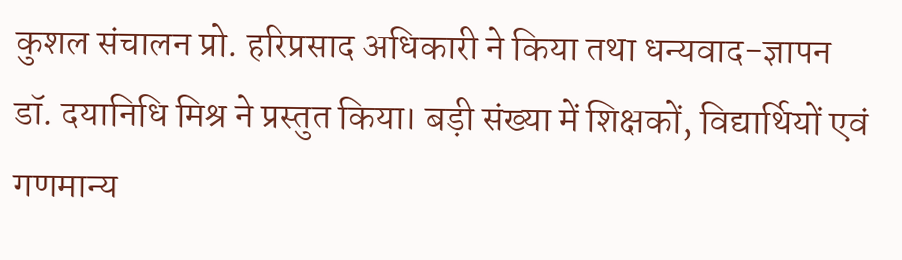कुशल संचालन प्रो. हरिप्रसाद अधिकारी ने किया तथा धन्यवाद-ज्ञापन डॉ. दयानिधि मिश्र ने प्रस्तुत किया। बड़ी संख्या में शिक्षकों, विद्यार्थियों एवं गणमान्य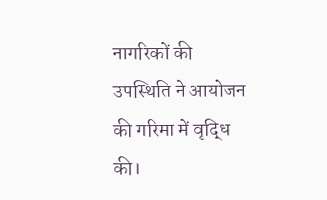नागरिकों की उपस्थिति ने आयोजन की गरिमा में वृद्धि की।